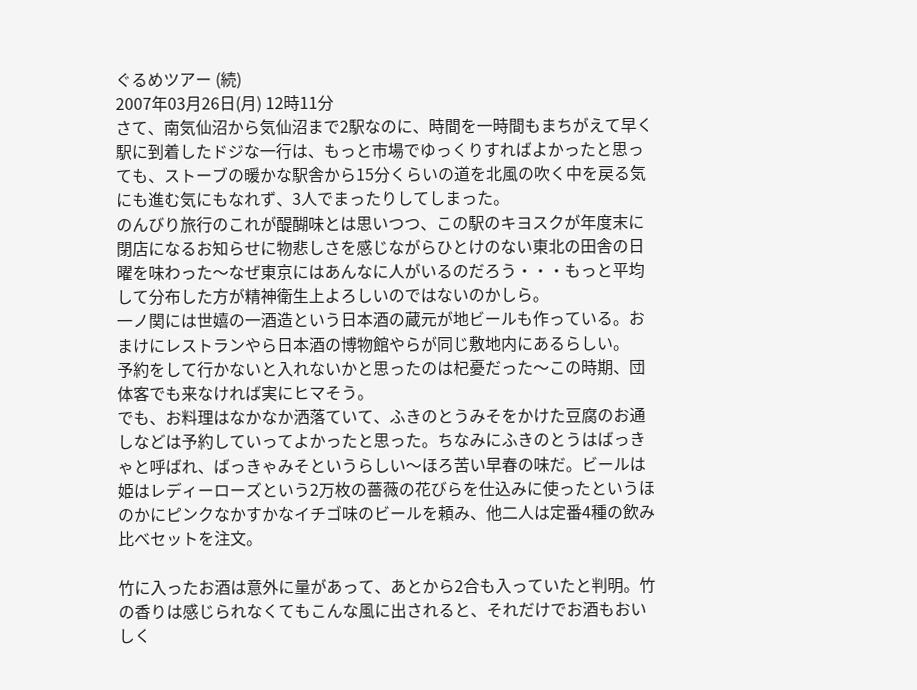ぐるめツアー (続)
2007年03月26日(月) 12時11分
さて、南気仙沼から気仙沼まで2駅なのに、時間を一時間もまちがえて早く駅に到着したドジな一行は、もっと市場でゆっくりすればよかったと思っても、ストーブの暖かな駅舎から15分くらいの道を北風の吹く中を戻る気にも進む気にもなれず、3人でまったりしてしまった。
のんびり旅行のこれが醍醐味とは思いつつ、この駅のキヨスクが年度末に閉店になるお知らせに物悲しさを感じながらひとけのない東北の田舎の日曜を味わった〜なぜ東京にはあんなに人がいるのだろう・・・もっと平均して分布した方が精神衛生上よろしいのではないのかしら。
一ノ関には世嬉の一酒造という日本酒の蔵元が地ビールも作っている。おまけにレストランやら日本酒の博物館やらが同じ敷地内にあるらしい。
予約をして行かないと入れないかと思ったのは杞憂だった〜この時期、団体客でも来なければ実にヒマそう。
でも、お料理はなかなか洒落ていて、ふきのとうみそをかけた豆腐のお通しなどは予約していってよかったと思った。ちなみにふきのとうはばっきゃと呼ばれ、ばっきゃみそというらしい〜ほろ苦い早春の味だ。ビールは姫はレディーローズという2万枚の薔薇の花びらを仕込みに使ったというほのかにピンクなかすかなイチゴ味のビールを頼み、他二人は定番4種の飲み比べセットを注文。

竹に入ったお酒は意外に量があって、あとから2合も入っていたと判明。竹の香りは感じられなくてもこんな風に出されると、それだけでお酒もおいしく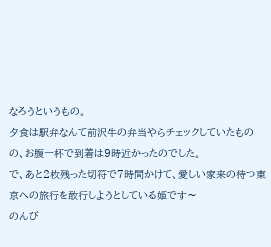なろうというもの。
夕食は駅弁なんて前沢牛の弁当やらチェックしていたものの、お腹一杯で到着は9時近かったのでした。
で、あと2枚残った切符で7時間かけて、愛しい家来の待つ東京への旅行を敢行しようとしている姫です〜
のんび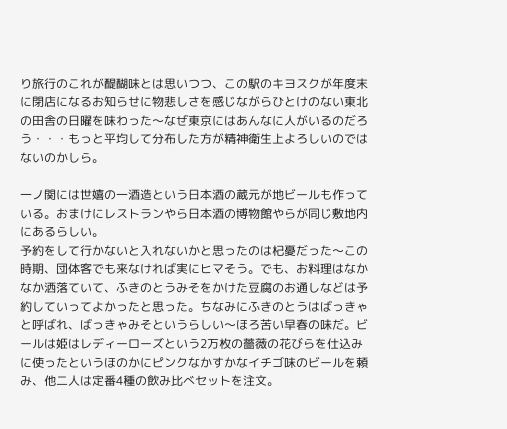り旅行のこれが醍醐味とは思いつつ、この駅のキヨスクが年度末に閉店になるお知らせに物悲しさを感じながらひとけのない東北の田舎の日曜を味わった〜なぜ東京にはあんなに人がいるのだろう・・・もっと平均して分布した方が精神衛生上よろしいのではないのかしら。

一ノ関には世嬉の一酒造という日本酒の蔵元が地ビールも作っている。おまけにレストランやら日本酒の博物館やらが同じ敷地内にあるらしい。
予約をして行かないと入れないかと思ったのは杞憂だった〜この時期、団体客でも来なければ実にヒマそう。でも、お料理はなかなか洒落ていて、ふきのとうみそをかけた豆腐のお通しなどは予約していってよかったと思った。ちなみにふきのとうはばっきゃと呼ばれ、ばっきゃみそというらしい〜ほろ苦い早春の味だ。ビールは姫はレディーローズという2万枚の薔薇の花びらを仕込みに使ったというほのかにピンクなかすかなイチゴ味のビールを頼み、他二人は定番4種の飲み比べセットを注文。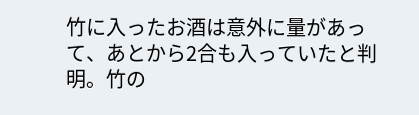竹に入ったお酒は意外に量があって、あとから2合も入っていたと判明。竹の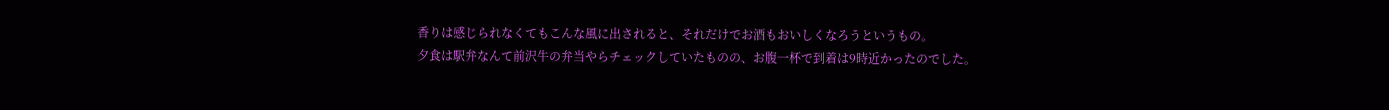香りは感じられなくてもこんな風に出されると、それだけでお酒もおいしくなろうというもの。
夕食は駅弁なんて前沢牛の弁当やらチェックしていたものの、お腹一杯で到着は9時近かったのでした。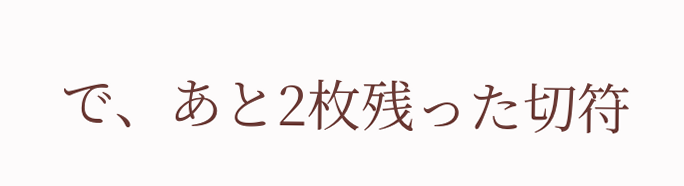で、あと2枚残った切符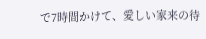で7時間かけて、愛しい家来の待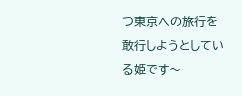つ東京への旅行を敢行しようとしている姫です〜